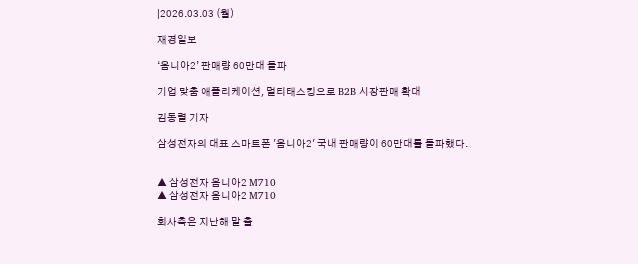|2026.03.03 (월)

재경일보

‘옴니아2’ 판매량 60만대 돌파

기업 맞춤 애플리케이션, 멀티태스킹으로 B2B 시장판매 확대

김동렬 기자

삼성전자의 대표 스마트폰 '옴니아2' 국내 판매량이 60만대를 돌파했다.


▲ 삼성전자 옴니아2 M710
▲ 삼성전자 옴니아2 M710

회사측은 지난해 말 출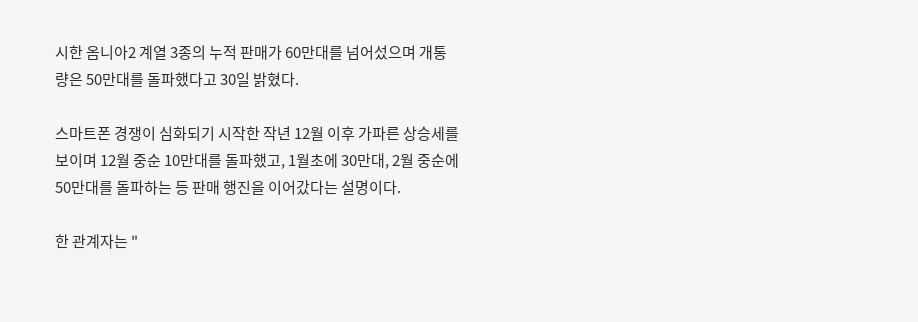시한 옴니아2 계열 3종의 누적 판매가 60만대를 넘어섰으며 개통량은 50만대를 돌파했다고 30일 밝혔다.

스마트폰 경쟁이 심화되기 시작한 작년 12월 이후 가파른 상승세를 보이며 12월 중순 10만대를 돌파했고, 1월초에 30만대, 2월 중순에 50만대를 돌파하는 등 판매 행진을 이어갔다는 설명이다.

한 관계자는 "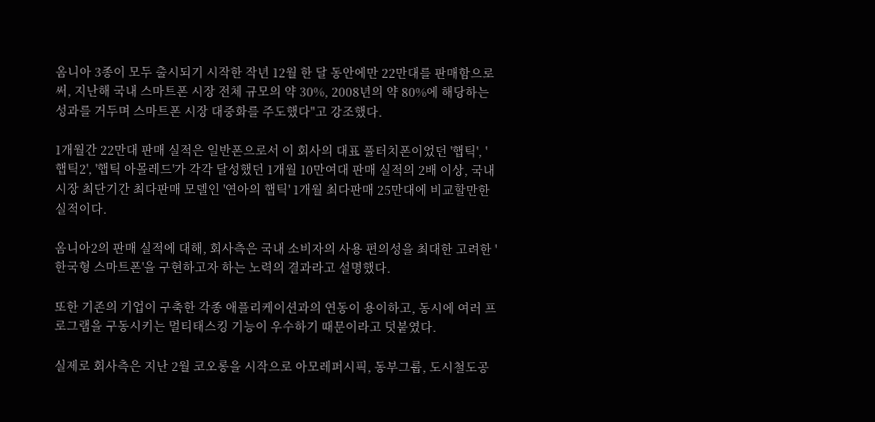옴니아 3종이 모두 출시되기 시작한 작년 12월 한 달 동안에만 22만대를 판매함으로써, 지난해 국내 스마트폰 시장 전체 규모의 약 30%, 2008년의 약 80%에 해당하는 성과를 거두며 스마트폰 시장 대중화를 주도했다"고 강조했다.

1개월간 22만대 판매 실적은 일반폰으로서 이 회사의 대표 풀터치폰이었던 '햅틱', '햅틱2', '햅틱 아몰레드'가 각각 달성했던 1개월 10만여대 판매 실적의 2배 이상, 국내시장 최단기간 최다판매 모델인 '연아의 햅틱' 1개월 최다판매 25만대에 비교할만한 실적이다.

옴니아2의 판매 실적에 대해, 회사측은 국내 소비자의 사용 편의성을 최대한 고려한 '한국형 스마트폰'을 구현하고자 하는 노력의 결과라고 설명했다.

또한 기존의 기업이 구축한 각종 애플리케이션과의 연동이 용이하고, 동시에 여러 프로그램을 구동시키는 멀티태스킹 기능이 우수하기 때문이라고 덧붙였다.

실제로 회사측은 지난 2월 코오롱을 시작으로 아모레퍼시픽, 동부그룹, 도시철도공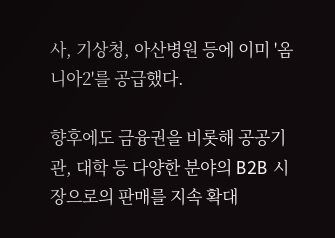사, 기상청, 아산병원 등에 이미 '옴니아2'를 공급했다.

향후에도 금융권을 비롯해 공공기관, 대학 등 다양한 분야의 B2B 시장으로의 판매를 지속 확대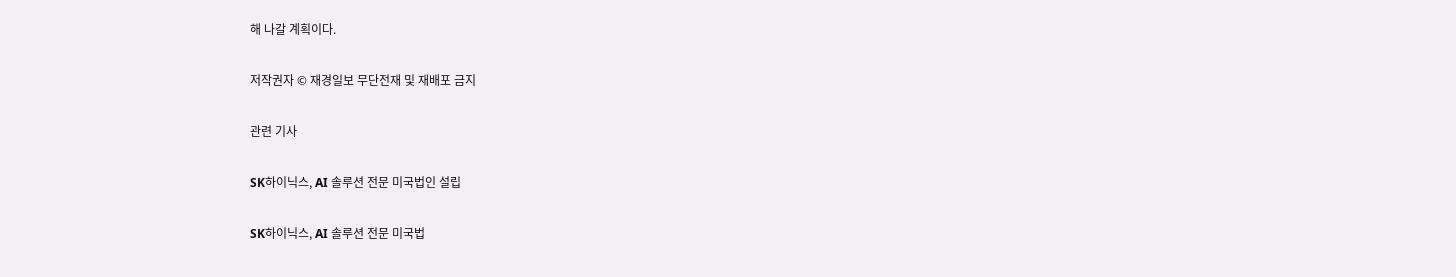해 나갈 계획이다.

저작권자 © 재경일보 무단전재 및 재배포 금지

관련 기사

SK하이닉스, AI 솔루션 전문 미국법인 설립

SK하이닉스, AI 솔루션 전문 미국법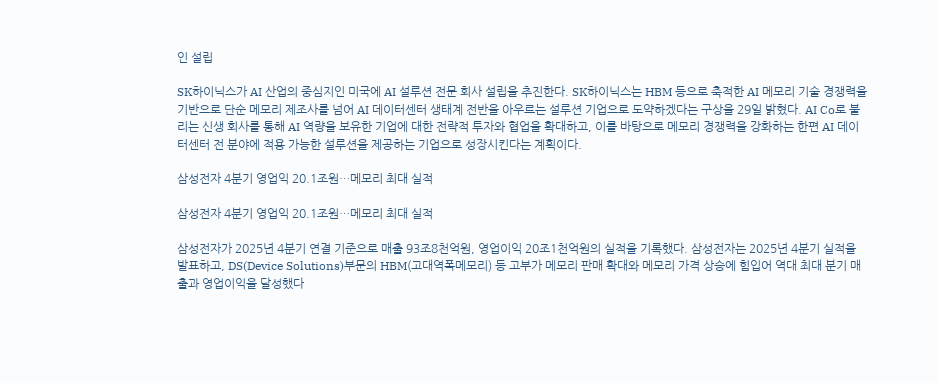인 설립

SK하이닉스가 AI 산업의 중심지인 미국에 AI 설루션 전문 회사 설립을 추진한다. SK하이닉스는 HBM 등으로 축적한 AI 메모리 기술 경쟁력을 기반으로 단순 메모리 제조사를 넘어 AI 데이터센터 생태계 전반을 아우르는 설루션 기업으로 도약하겠다는 구상을 29일 밝혔다. AI Co로 불리는 신생 회사를 통해 AI 역량을 보유한 기업에 대한 전략적 투자와 협업을 확대하고, 이를 바탕으로 메모리 경쟁력을 강화하는 한편 AI 데이터센터 전 분야에 적용 가능한 설루션을 제공하는 기업으로 성장시킨다는 계획이다.

삼성전자 4분기 영업익 20.1조원…메모리 최대 실적

삼성전자 4분기 영업익 20.1조원…메모리 최대 실적

삼성전자가 2025년 4분기 연결 기준으로 매출 93조8천억원, 영업이익 20조1천억원의 실적을 기록했다. 삼성전자는 2025년 4분기 실적을 발표하고, DS(Device Solutions)부문의 HBM(고대역폭메모리) 등 고부가 메모리 판매 확대와 메모리 가격 상승에 힘입어 역대 최대 분기 매출과 영업이익을 달성했다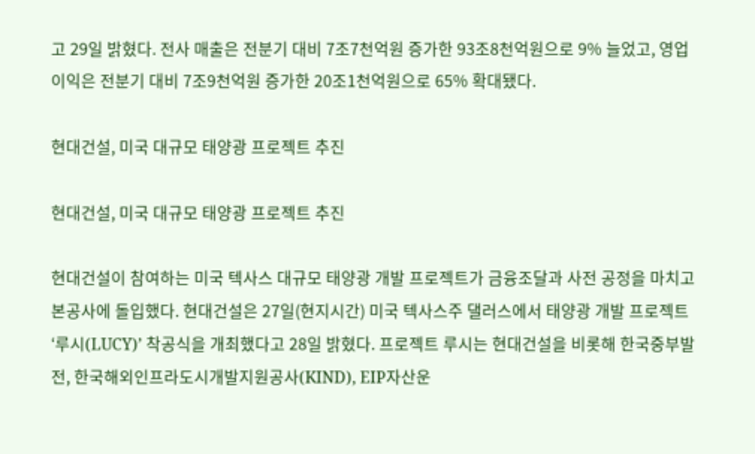고 29일 밝혔다. 전사 매출은 전분기 대비 7조7천억원 증가한 93조8천억원으로 9% 늘었고, 영업이익은 전분기 대비 7조9천억원 증가한 20조1천억원으로 65% 확대됐다.

현대건설, 미국 대규모 태양광 프로젝트 추진

현대건설, 미국 대규모 태양광 프로젝트 추진

현대건설이 참여하는 미국 텍사스 대규모 태양광 개발 프로젝트가 금융조달과 사전 공정을 마치고 본공사에 돌입했다. 현대건설은 27일(현지시간) 미국 텍사스주 댈러스에서 태양광 개발 프로젝트 ‘루시(LUCY)’ 착공식을 개최했다고 28일 밝혔다. 프로젝트 루시는 현대건설을 비롯해 한국중부발전, 한국해외인프라도시개발지원공사(KIND), EIP자산운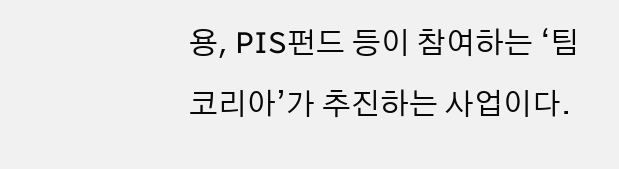용, PIS펀드 등이 참여하는 ‘팀 코리아’가 추진하는 사업이다.